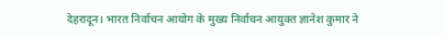देहरादून। भारत निर्वाचन आयोग के मुख्य निर्वाचन आयुक्त ज्ञानेश कुमार ने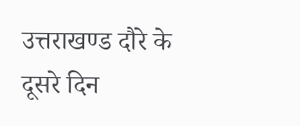उत्तराखण्ड दौरे के दूसरे दिन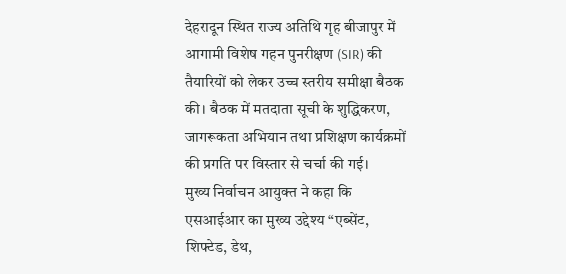देहरादून स्थित राज्य अतिथि गृह बीजापुर में आगामी विशेष गहन पुनरीक्षण (SIR) की तैयारियों को लेकर उच्च स्तरीय समीक्षा बैठक की। बैठक में मतदाता सूची के शुद्धिकरण, जागरूकता अभियान तथा प्रशिक्षण कार्यक्रमों की प्रगति पर विस्तार से चर्चा की गई।
मुख्य निर्वाचन आयुक्त ने कहा कि एसआईआर का मुख्य उद्देश्य “एब्सेंट, शिफ्टेड, डेथ,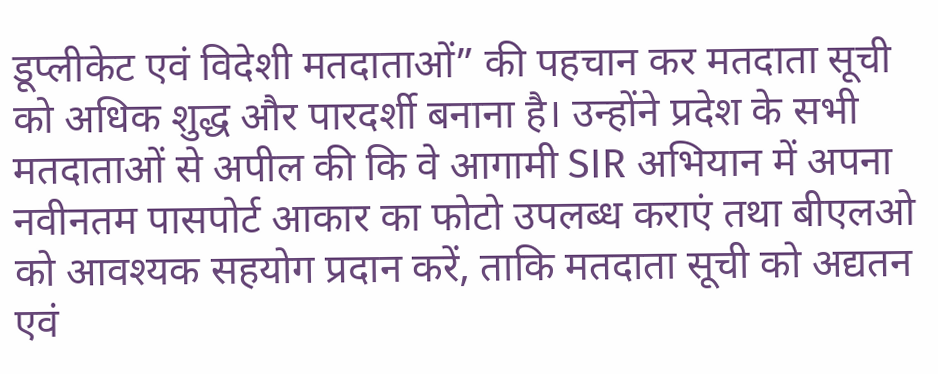डूप्लीकेट एवं विदेशी मतदाताओं” की पहचान कर मतदाता सूची को अधिक शुद्ध और पारदर्शी बनाना है। उन्होंने प्रदेश के सभी मतदाताओं से अपील की कि वे आगामी SIR अभियान में अपना नवीनतम पासपोर्ट आकार का फोटो उपलब्ध कराएं तथा बीएलओ को आवश्यक सहयोग प्रदान करें, ताकि मतदाता सूची को अद्यतन एवं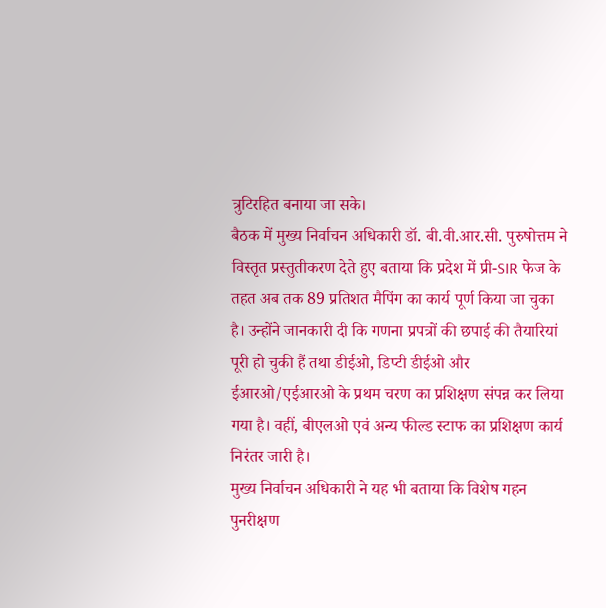त्रुटिरहित बनाया जा सके।
बैठक में मुख्य निर्वाचन अधिकारी डॉ. बी.वी.आर.सी. पुरुषोत्तम ने विस्तृत प्रस्तुतीकरण देते हुए बताया कि प्रदेश में प्री-SIR फेज के तहत अब तक 89 प्रतिशत मैपिंग का कार्य पूर्ण किया जा चुका है। उन्होंने जानकारी दी कि गणना प्रपत्रों की छपाई की तैयारियां पूरी हो चुकी हैं तथा डीईओ, डिप्टी डीईओ और ईआरओ/एईआरओ के प्रथम चरण का प्रशिक्षण संपन्न कर लिया गया है। वहीं, बीएलओ एवं अन्य फील्ड स्टाफ का प्रशिक्षण कार्य निरंतर जारी है।
मुख्य निर्वाचन अधिकारी ने यह भी बताया कि विशेष गहन पुनरीक्षण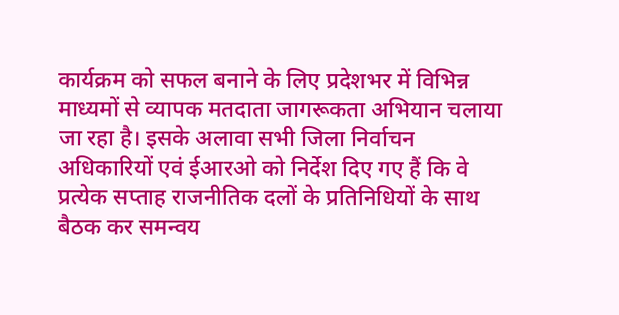कार्यक्रम को सफल बनाने के लिए प्रदेशभर में विभिन्न माध्यमों से व्यापक मतदाता जागरूकता अभियान चलाया जा रहा है। इसके अलावा सभी जिला निर्वाचन अधिकारियों एवं ईआरओ को निर्देश दिए गए हैं कि वे प्रत्येक सप्ताह राजनीतिक दलों के प्रतिनिधियों के साथ बैठक कर समन्वय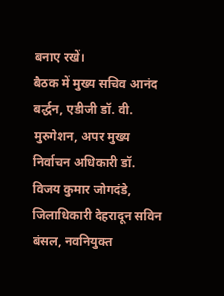बनाए रखें।
बैठक में मुख्य सचिव आनंद बर्द्धन, एडीजी डॉ. वी. मुरुगेशन, अपर मुख्य निर्वाचन अधिकारी डॉ. विजय कुमार जोगदंडे, जिलाधिकारी देहरादून सविन बंसल, नवनियुक्त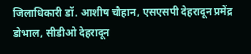जिलाधिकारी डॉ. आशीष चौहान, एसएसपी देहरादून प्रमेंद्र डोभाल, सीडीओ देहरादून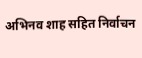अभिनव शाह सहित निर्वाचन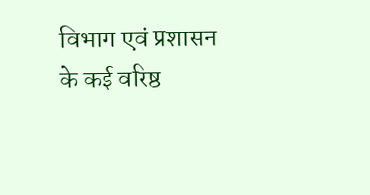विभाग एवं प्रशासन के कई वरिष्ठ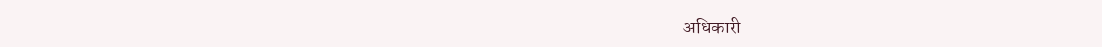अधिकारी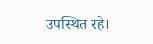उपस्थित रहे।